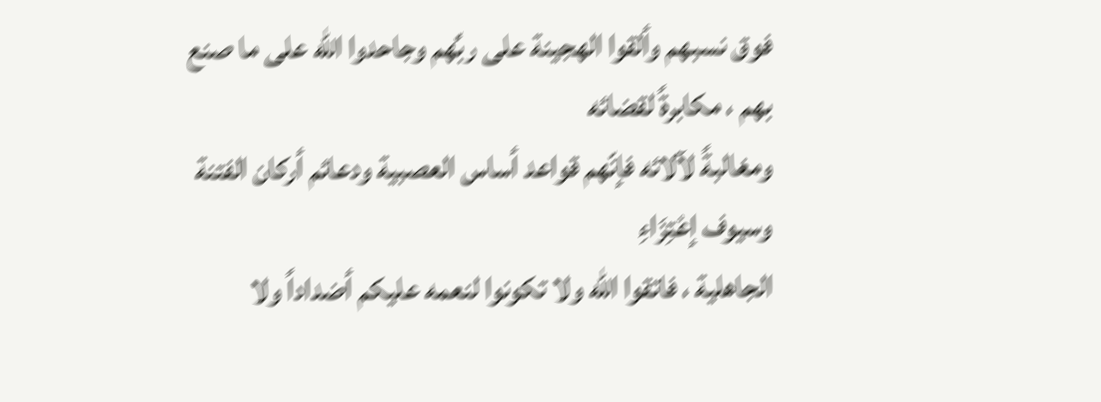فوق نسبهم وألقوا الهجينة على ربِّهم وجاحدوا الله على ما صنع بهم ، مكابرةً لقضائه
ومغالبةً لآلائه فإنّهم قواعد أساس العصبية ودعائم أركان الفتنة وسيوف إعْتِزَاءِ
الجاهلية ، فاتقوا الله ولا تكونوا لنعمه عليكم أضداداً ولا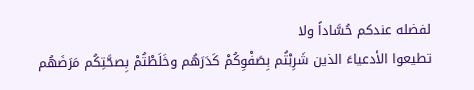لفضله عندكم حُسَّاداً ولا
تطيعوا الأدعياءَ الذين شَرِبْتُم بِصَفْوِكُمْ كَدَرَهُم وخَلَطْتُمْ بِصحَّتِكُم مَرَضَهُم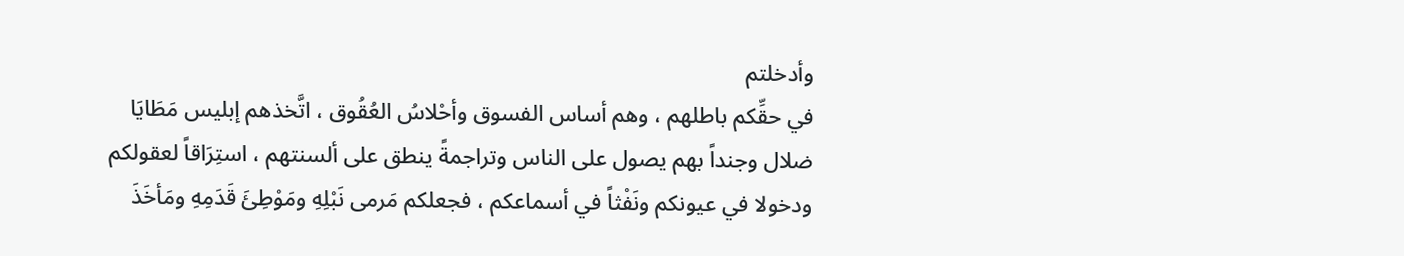وأدخلتم
في حقِّكم باطلهم ، وهم أساس الفسوق وأحْلاسُ العُقُوق ، اتَّخذهم إبليس مَطَايَا
ضلال وجنداً بهم يصول على الناس وتراجمةً ينطق على ألسنتهم ، استِرَاقاً لعقولكم
ودخولا في عيونكم ونَفْثاً في أسماعكم ، فجعلكم مَرمى نَبْلِهِ ومَوْطِئَ قَدَمِهِ ومَأخَذَ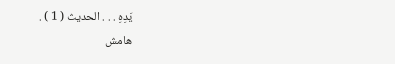يَدِهِ . . . الحديث ( 1 ) .
هامش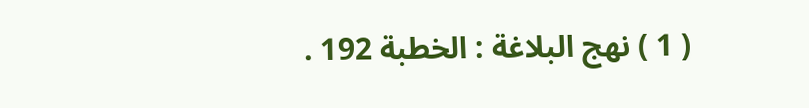( 1 ) نهج البلاغة : الخطبة 192 .